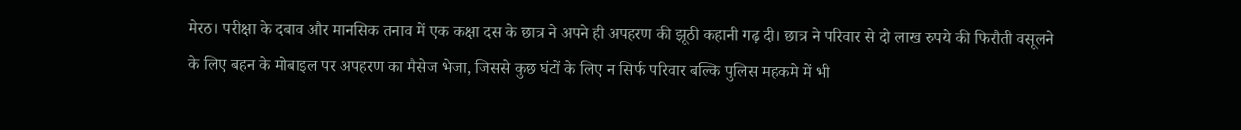मेरठ। परीक्षा के दबाव और मानसिक तनाव में एक कक्षा दस के छात्र ने अपने ही अपहरण की झूठी कहानी गढ़ दी। छात्र ने परिवार से दो लाख रुपये की फिरौती वसूलने के लिए बहन के मोबाइल पर अपहरण का मैसेज भेजा, जिससे कुछ घंटों के लिए न सिर्फ परिवार बल्कि पुलिस महकमे में भी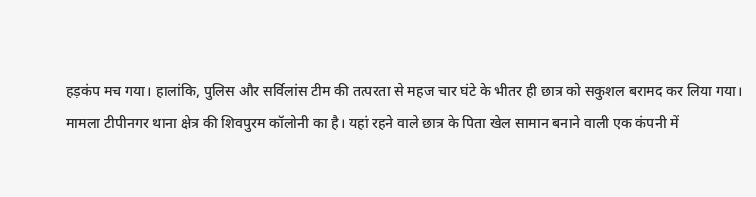हड़कंप मच गया। हालांकि, पुलिस और सर्विलांस टीम की तत्परता से महज चार घंटे के भीतर ही छात्र को सकुशल बरामद कर लिया गया।
मामला टीपीनगर थाना क्षेत्र की शिवपुरम कॉलोनी का है। यहां रहने वाले छात्र के पिता खेल सामान बनाने वाली एक कंपनी में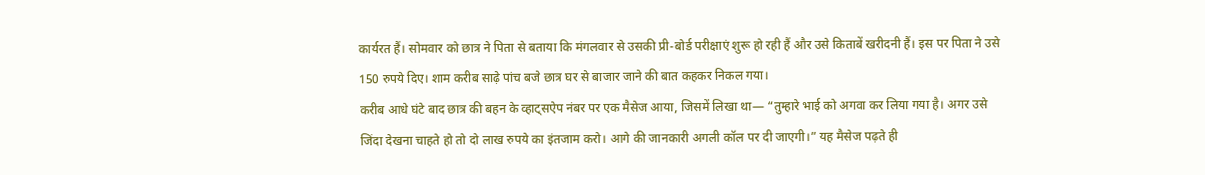कार्यरत हैं। सोमवार को छात्र ने पिता से बताया कि मंगलवार से उसकी प्री-बोर्ड परीक्षाएं शुरू हो रही हैं और उसे किताबें खरीदनी हैं। इस पर पिता ने उसे 150 रुपये दिए। शाम करीब साढ़े पांच बजे छात्र घर से बाजार जाने की बात कहकर निकल गया।
करीब आधे घंटे बाद छात्र की बहन के व्हाट्सऐप नंबर पर एक मैसेज आया, जिसमें लिखा था— “तुम्हारे भाई को अगवा कर लिया गया है। अगर उसे जिंदा देखना चाहते हो तो दो लाख रुपये का इंतजाम करो। आगे की जानकारी अगली कॉल पर दी जाएगी।” यह मैसेज पढ़ते ही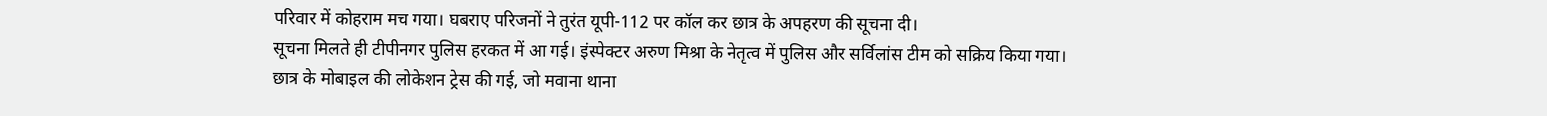परिवार में कोहराम मच गया। घबराए परिजनों ने तुरंत यूपी-112 पर कॉल कर छात्र के अपहरण की सूचना दी।
सूचना मिलते ही टीपीनगर पुलिस हरकत में आ गई। इंस्पेक्टर अरुण मिश्रा के नेतृत्व में पुलिस और सर्विलांस टीम को सक्रिय किया गया। छात्र के मोबाइल की लोकेशन ट्रेस की गई, जो मवाना थाना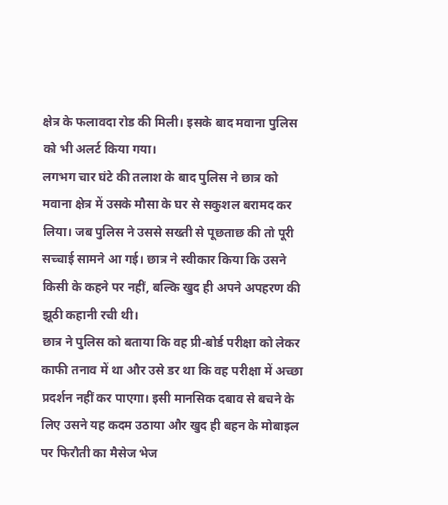क्षेत्र के फलावदा रोड की मिली। इसके बाद मवाना पुलिस को भी अलर्ट किया गया।
लगभग चार घंटे की तलाश के बाद पुलिस ने छात्र को मवाना क्षेत्र में उसके मौसा के घर से सकुशल बरामद कर लिया। जब पुलिस ने उससे सख्ती से पूछताछ की तो पूरी सच्चाई सामने आ गई। छात्र ने स्वीकार किया कि उसने किसी के कहने पर नहीं, बल्कि खुद ही अपने अपहरण की झूठी कहानी रची थी।
छात्र ने पुलिस को बताया कि वह प्री-बोर्ड परीक्षा को लेकर काफी तनाव में था और उसे डर था कि वह परीक्षा में अच्छा प्रदर्शन नहीं कर पाएगा। इसी मानसिक दबाव से बचने के लिए उसने यह कदम उठाया और खुद ही बहन के मोबाइल पर फिरौती का मैसेज भेज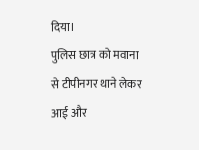दिया।
पुलिस छात्र को मवाना से टीपीनगर थाने लेकर आई और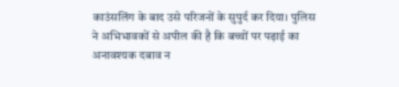काउंसलिंग के बाद उसे परिजनों के सुपुर्द कर दिया। पुलिस ने अभिभावकों से अपील की है कि बच्चों पर पढ़ाई का अनावश्यक दबाव न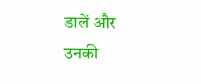डालें और उनकी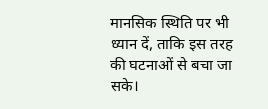मानसिक स्थिति पर भी ध्यान दें, ताकि इस तरह की घटनाओं से बचा जा सके।